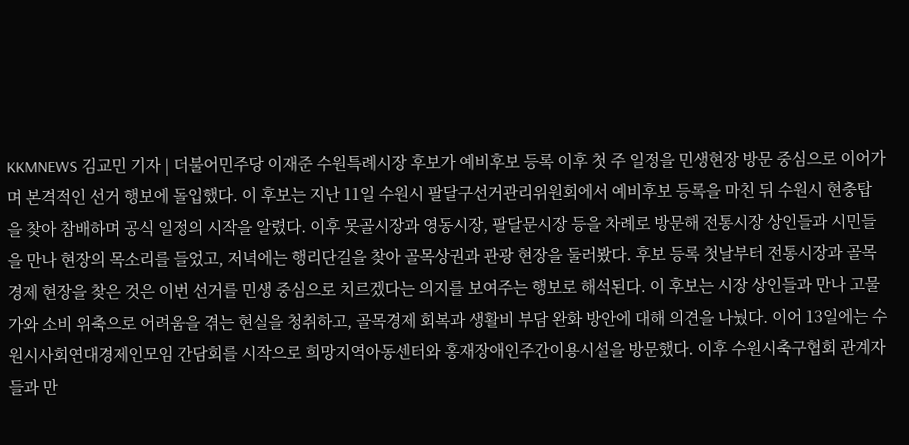KKMNEWS 김교민 기자 | 더불어민주당 이재준 수원특례시장 후보가 예비후보 등록 이후 첫 주 일정을 민생현장 방문 중심으로 이어가며 본격적인 선거 행보에 돌입했다. 이 후보는 지난 11일 수원시 팔달구선거관리위원회에서 예비후보 등록을 마친 뒤 수원시 현충탑을 찾아 참배하며 공식 일정의 시작을 알렸다. 이후 못골시장과 영동시장, 팔달문시장 등을 차례로 방문해 전통시장 상인들과 시민들을 만나 현장의 목소리를 들었고, 저녁에는 행리단길을 찾아 골목상권과 관광 현장을 둘러봤다. 후보 등록 첫날부터 전통시장과 골목경제 현장을 찾은 것은 이번 선거를 민생 중심으로 치르겠다는 의지를 보여주는 행보로 해석된다. 이 후보는 시장 상인들과 만나 고물가와 소비 위축으로 어려움을 겪는 현실을 청취하고, 골목경제 회복과 생활비 부담 완화 방안에 대해 의견을 나눴다. 이어 13일에는 수원시사회연대경제인모임 간담회를 시작으로 희망지역아동센터와 홍재장애인주간이용시설을 방문했다. 이후 수원시축구협회 관계자들과 만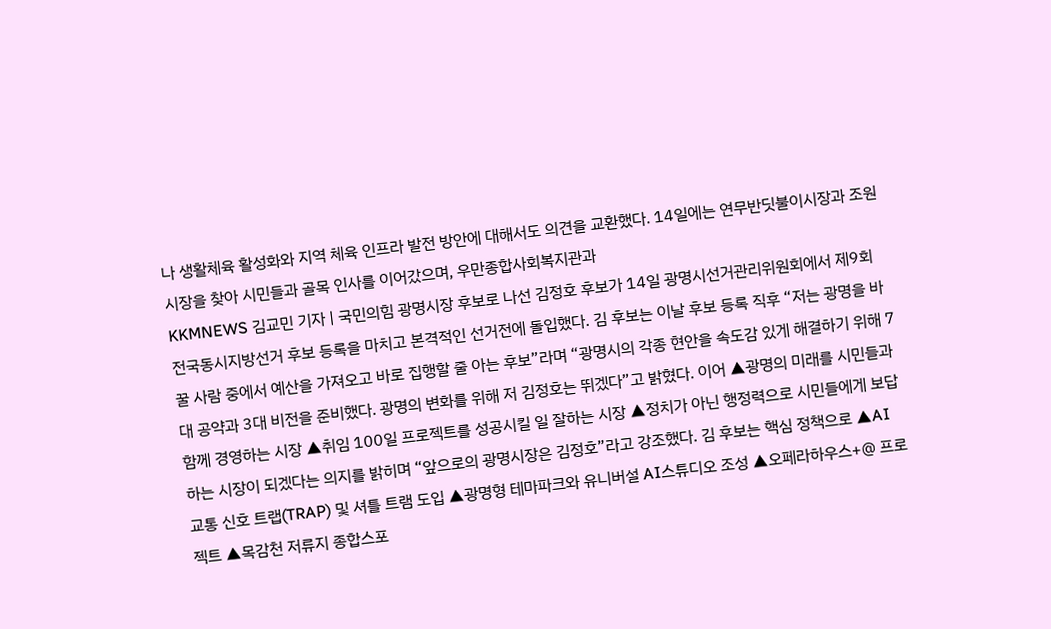나 생활체육 활성화와 지역 체육 인프라 발전 방안에 대해서도 의견을 교환했다. 14일에는 연무반딧불이시장과 조원시장을 찾아 시민들과 골목 인사를 이어갔으며, 우만종합사회복지관과
KKMNEWS 김교민 기자 | 국민의힘 광명시장 후보로 나선 김정호 후보가 14일 광명시선거관리위원회에서 제9회 전국동시지방선거 후보 등록을 마치고 본격적인 선거전에 돌입했다. 김 후보는 이날 후보 등록 직후 “저는 광명을 바꿀 사람 중에서 예산을 가져오고 바로 집행할 줄 아는 후보”라며 “광명시의 각종 현안을 속도감 있게 해결하기 위해 7대 공약과 3대 비전을 준비했다. 광명의 변화를 위해 저 김정호는 뛰겠다”고 밝혔다. 이어 ▲광명의 미래를 시민들과 함께 경영하는 시장 ▲취임 100일 프로젝트를 성공시킬 일 잘하는 시장 ▲정치가 아닌 행정력으로 시민들에게 보답하는 시장이 되겠다는 의지를 밝히며 “앞으로의 광명시장은 김정호”라고 강조했다. 김 후보는 핵심 정책으로 ▲AI 교통 신호 트랩(TRAP) 및 셔틀 트램 도입 ▲광명형 테마파크와 유니버설 AI스튜디오 조성 ▲오페라하우스+@ 프로젝트 ▲목감천 저류지 종합스포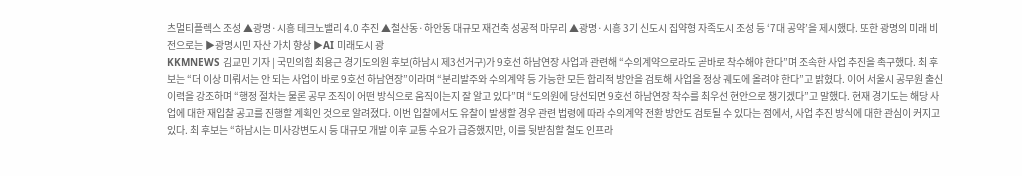츠멀티플렉스 조성 ▲광명·시흥 테크노밸리 4.0 추진 ▲철산동·하안동 대규모 재건축 성공적 마무리 ▲광명·시흥 3기 신도시 집약형 자족도시 조성 등 ‘7대 공약’을 제시했다. 또한 광명의 미래 비전으로는 ▶광명시민 자산 가치 향상 ▶AI 미래도시 광
KKMNEWS 김교민 기자 | 국민의힘 최용근 경기도의원 후보(하남시 제3선거구)가 9호선 하남연장 사업과 관련해 “수의계약으로라도 곧바로 착수해야 한다”며 조속한 사업 추진을 촉구했다. 최 후보는 “더 이상 미뤄서는 안 되는 사업이 바로 9호선 하남연장”이라며 “분리발주와 수의계약 등 가능한 모든 합리적 방안을 검토해 사업을 정상 궤도에 올려야 한다”고 밝혔다. 이어 서울시 공무원 출신 이력을 강조하며 “행정 절차는 물론 공무 조직이 어떤 방식으로 움직이는지 잘 알고 있다”며 “도의원에 당선되면 9호선 하남연장 착수를 최우선 현안으로 챙기겠다”고 말했다. 현재 경기도는 해당 사업에 대한 재입찰 공고를 진행할 계획인 것으로 알려졌다. 이번 입찰에서도 유찰이 발생할 경우 관련 법령에 따라 수의계약 전환 방안도 검토될 수 있다는 점에서, 사업 추진 방식에 대한 관심이 커지고 있다. 최 후보는 “하남시는 미사강변도시 등 대규모 개발 이후 교통 수요가 급증했지만, 이를 뒷받침할 철도 인프라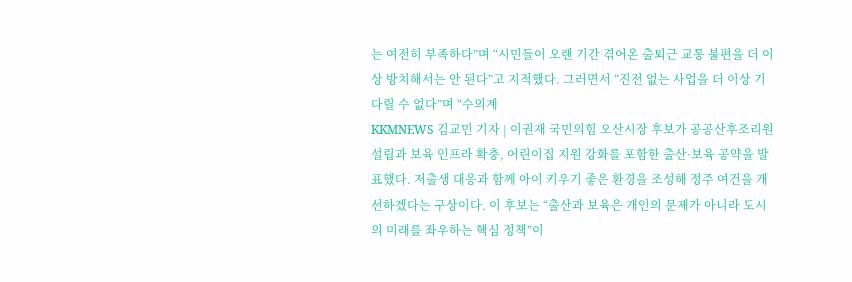는 여전히 부족하다”며 “시민들이 오랜 기간 겪어온 출퇴근 교통 불편을 더 이상 방치해서는 안 된다”고 지적했다. 그러면서 “진전 없는 사업을 더 이상 기다릴 수 없다”며 “수의계
KKMNEWS 김교민 기자 | 이권재 국민의힘 오산시장 후보가 공공산후조리원 설립과 보육 인프라 확충, 어린이집 지원 강화를 포함한 출산·보육 공약을 발표했다. 저출생 대응과 함께 아이 키우기 좋은 환경을 조성해 정주 여건을 개선하겠다는 구상이다. 이 후보는 “출산과 보육은 개인의 문제가 아니라 도시의 미래를 좌우하는 핵심 정책”이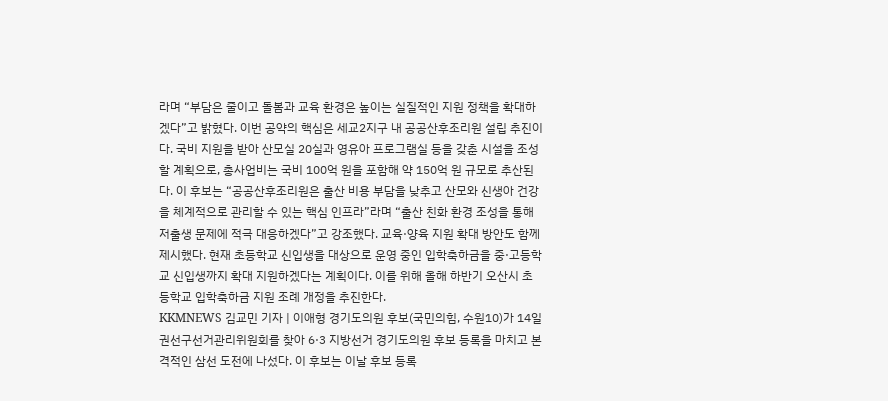라며 “부담은 줄이고 돌봄과 교육 환경은 높이는 실질적인 지원 정책을 확대하겠다”고 밝혔다. 이번 공약의 핵심은 세교2지구 내 공공산후조리원 설립 추진이다. 국비 지원을 받아 산모실 20실과 영유아 프로그램실 등을 갖춘 시설을 조성할 계획으로, 총사업비는 국비 100억 원을 포함해 약 150억 원 규모로 추산된다. 이 후보는 “공공산후조리원은 출산 비용 부담을 낮추고 산모와 신생아 건강을 체계적으로 관리할 수 있는 핵심 인프라”라며 “출산 친화 환경 조성을 통해 저출생 문제에 적극 대응하겠다”고 강조했다. 교육·양육 지원 확대 방안도 함께 제시했다. 현재 초등학교 신입생을 대상으로 운영 중인 입학축하금을 중·고등학교 신입생까지 확대 지원하겠다는 계획이다. 이를 위해 올해 하반기 오산시 초등학교 입학축하금 지원 조례 개정을 추진한다.
KKMNEWS 김교민 기자 | 이애형 경기도의원 후보(국민의힘, 수원10)가 14일 권선구선거관리위원회를 찾아 6·3 지방선거 경기도의원 후보 등록을 마치고 본격적인 삼선 도전에 나섰다. 이 후보는 이날 후보 등록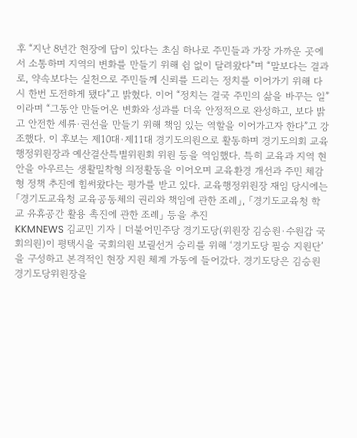후 “지난 8년간 현장에 답이 있다는 초심 하나로 주민들과 가장 가까운 곳에서 소통하며 지역의 변화를 만들기 위해 쉼 없이 달려왔다”며 “말보다는 결과로, 약속보다는 실천으로 주민들께 신뢰를 드리는 정치를 이어가기 위해 다시 한번 도전하게 됐다”고 밝혔다. 이어 “정치는 결국 주민의 삶을 바꾸는 일”이라며 “그동안 만들어온 변화와 성과를 더욱 안정적으로 완성하고, 보다 밝고 안전한 세류·권선을 만들기 위해 책임 있는 역할을 이어가고자 한다”고 강조했다. 이 후보는 제10대·제11대 경기도의원으로 활동하며 경기도의회 교육행정위원장과 예산결산특별위원회 위원 등을 역임했다. 특히 교육과 지역 현안을 아우르는 생활밀착형 의정활동을 이어오며 교육환경 개선과 주민 체감형 정책 추진에 힘써왔다는 평가를 받고 있다. 교육행정위원장 재임 당시에는 「경기도교육청 교육공동체의 권리와 책임에 관한 조례」, 「경기도교육청 학교 유휴공간 활용 촉진에 관한 조례」 등을 추진
KKMNEWS 김교민 기자 | 더불어민주당 경기도당(위원장 김승원·수원갑 국회의원)이 평택시을 국회의원 보궐선거 승리를 위해 ‘경기도당 필승 지원단’을 구성하고 본격적인 현장 지원 체계 가동에 들어갔다. 경기도당은 김승원 경기도당위원장을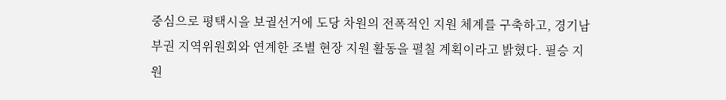중심으로 평택시을 보궐선거에 도당 차원의 전폭적인 지원 체계를 구축하고, 경기남부권 지역위원회와 연계한 조별 현장 지원 활동을 펼칠 계획이라고 밝혔다. 필승 지원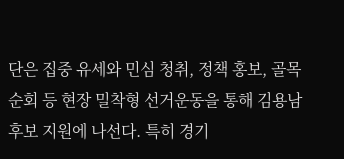단은 집중 유세와 민심 청취, 정책 홍보, 골목 순회 등 현장 밀착형 선거운동을 통해 김용남 후보 지원에 나선다. 특히 경기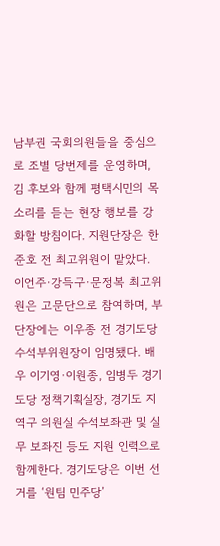남부권 국회의원들을 중심으로 조별 당번제를 운영하며, 김 후보와 함께 평택시민의 목소리를 듣는 현장 행보를 강화할 방침이다. 지원단장은 한준호 전 최고위원이 맡았다. 이언주·강득구·문정복 최고위원은 고문단으로 참여하며, 부단장에는 이우종 전 경기도당 수석부위원장이 임명됐다. 배우 이기영·이원종, 임병두 경기도당 정책기획실장, 경기도 지역구 의원실 수석보좌관 및 실무 보좌진 등도 지원 인력으로 함께한다. 경기도당은 이번 선거를 ‘원팀 민주당’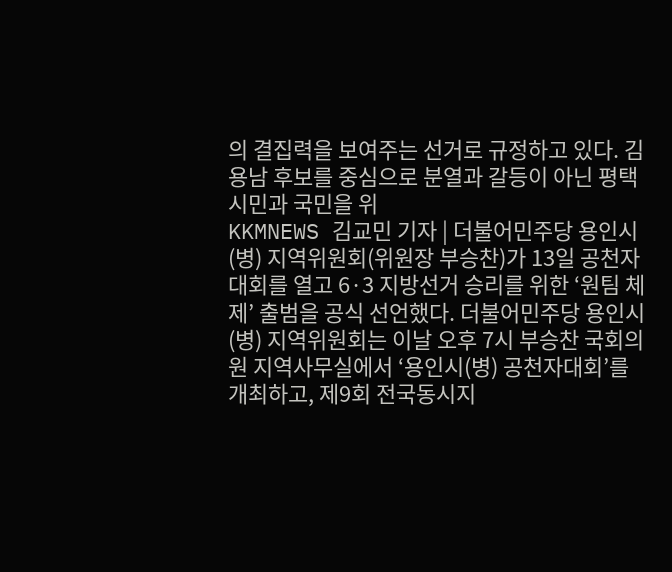의 결집력을 보여주는 선거로 규정하고 있다. 김용남 후보를 중심으로 분열과 갈등이 아닌 평택시민과 국민을 위
KKMNEWS 김교민 기자 | 더불어민주당 용인시(병) 지역위원회(위원장 부승찬)가 13일 공천자대회를 열고 6·3 지방선거 승리를 위한 ‘원팀 체제’ 출범을 공식 선언했다. 더불어민주당 용인시(병) 지역위원회는 이날 오후 7시 부승찬 국회의원 지역사무실에서 ‘용인시(병) 공천자대회’를 개최하고, 제9회 전국동시지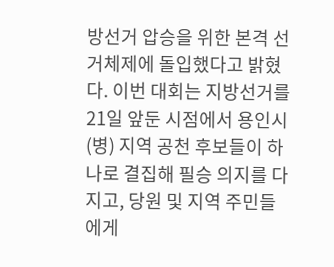방선거 압승을 위한 본격 선거체제에 돌입했다고 밝혔다. 이번 대회는 지방선거를 21일 앞둔 시점에서 용인시(병) 지역 공천 후보들이 하나로 결집해 필승 의지를 다지고, 당원 및 지역 주민들에게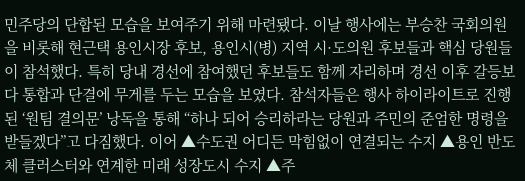민주당의 단합된 모습을 보여주기 위해 마련됐다. 이날 행사에는 부승찬 국회의원을 비롯해 현근택 용인시장 후보, 용인시(병) 지역 시·도의원 후보들과 핵심 당원들이 참석했다. 특히 당내 경선에 참여했던 후보들도 함께 자리하며 경선 이후 갈등보다 통합과 단결에 무게를 두는 모습을 보였다. 참석자들은 행사 하이라이트로 진행된 ‘원팀 결의문’ 낭독을 통해 “하나 되어 승리하라는 당원과 주민의 준엄한 명령을 받들겠다”고 다짐했다. 이어 ▲수도권 어디든 막힘없이 연결되는 수지 ▲용인 반도체 클러스터와 연계한 미래 성장도시 수지 ▲주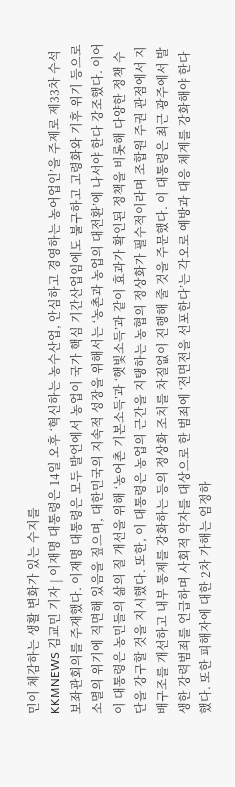민이 체감하는 생활 변화가 있는 수지를
KKMNEWS 김교민 기자 | 이재명 대통령은 14일 오후 ‘혁신하는 농수산업, 안심하고 경영하는 농어업인’을 주제로 제33차 수석보좌관회의를 주재했다. 이재명 대통령은 모두 발언에서 농업이 국가 핵심 기간산업임에도 불구하고 고령화와 기후 위기 등으로 소멸의 위기에 직면해 있음을 짚으며, 대한민국의 지속적 성장을 위해서는 ‘농촌과 농업의 대전환’에 나서야 한다 강조했다. 이어 이 대통령은 농민들의 삶의 질 개선을 위해 ‘농어촌 기본소득’과 ‘햇빛소득’과 같이 효과가 확인된 정책을 비롯해 다양한 정책 수단을 강구할 것을 지시했다. 또한, 이 대통령은 농업의 근간을 지탱하는 농협의 정상화가 필수적이라며 조합원 주권 관점에서 지배구조를 개선하고 내부 통제를 강화하는 등의 정상화 조치를 차질없이 진행해 줄 것을 주문했다. 이 대통령은 최근 광주에서 발생한 강력범죄를 언급하며 사회적 약자를 대상으로 한 범죄에 ‘전면전을 선포한다’는 각오로 예방과 대응 체계를 강화해야 한다 했다. 또한 피해자에 대한 2차 가해는 엄정하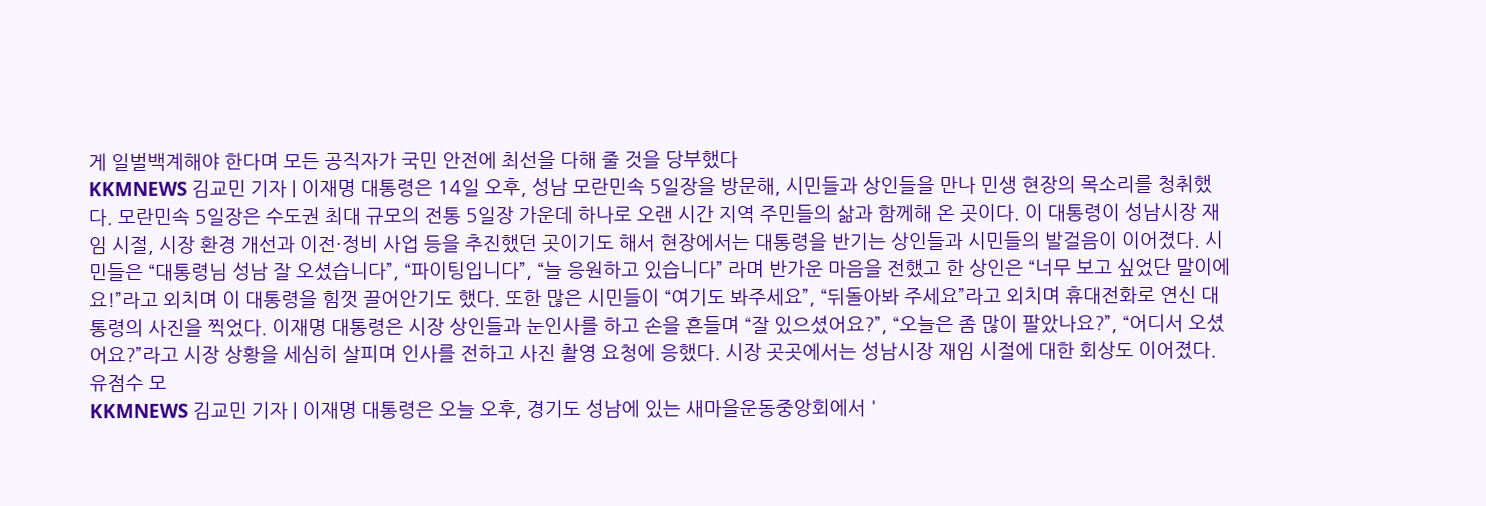게 일벌백계해야 한다며 모든 공직자가 국민 안전에 최선을 다해 줄 것을 당부했다
KKMNEWS 김교민 기자 | 이재명 대통령은 14일 오후, 성남 모란민속 5일장을 방문해, 시민들과 상인들을 만나 민생 현장의 목소리를 청취했다. 모란민속 5일장은 수도권 최대 규모의 전통 5일장 가운데 하나로 오랜 시간 지역 주민들의 삶과 함께해 온 곳이다. 이 대통령이 성남시장 재임 시절, 시장 환경 개선과 이전·정비 사업 등을 추진했던 곳이기도 해서 현장에서는 대통령을 반기는 상인들과 시민들의 발걸음이 이어졌다. 시민들은 “대통령님 성남 잘 오셨습니다”, “파이팅입니다”, “늘 응원하고 있습니다” 라며 반가운 마음을 전했고 한 상인은 “너무 보고 싶었단 말이에요!”라고 외치며 이 대통령을 힘껏 끌어안기도 했다. 또한 많은 시민들이 “여기도 봐주세요”, “뒤돌아봐 주세요”라고 외치며 휴대전화로 연신 대통령의 사진을 찍었다. 이재명 대통령은 시장 상인들과 눈인사를 하고 손을 흔들며 “잘 있으셨어요?”, “오늘은 좀 많이 팔았나요?”, “어디서 오셨어요?”라고 시장 상황을 세심히 살피며 인사를 전하고 사진 촬영 요청에 응했다. 시장 곳곳에서는 성남시장 재임 시절에 대한 회상도 이어졌다. 유점수 모
KKMNEWS 김교민 기자 | 이재명 대통령은 오늘 오후, 경기도 성남에 있는 새마을운동중앙회에서 '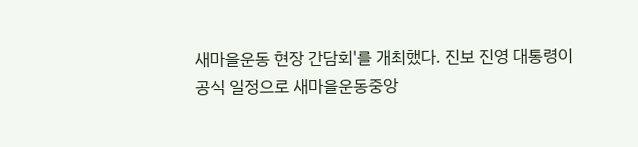새마을운동 현장 간담회'를 개최했다. 진보 진영 대통령이 공식 일정으로 새마을운동중앙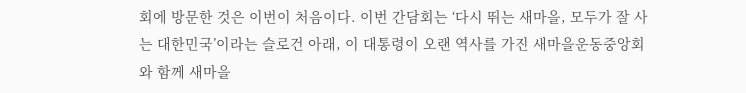회에 방문한 것은 이번이 처음이다. 이번 간담회는 ‘다시 뛰는 새마을, 모두가 잘 사는 대한민국’이라는 슬로건 아래, 이 대통령이 오랜 역사를 가진 새마을운동중앙회와 함께 새마을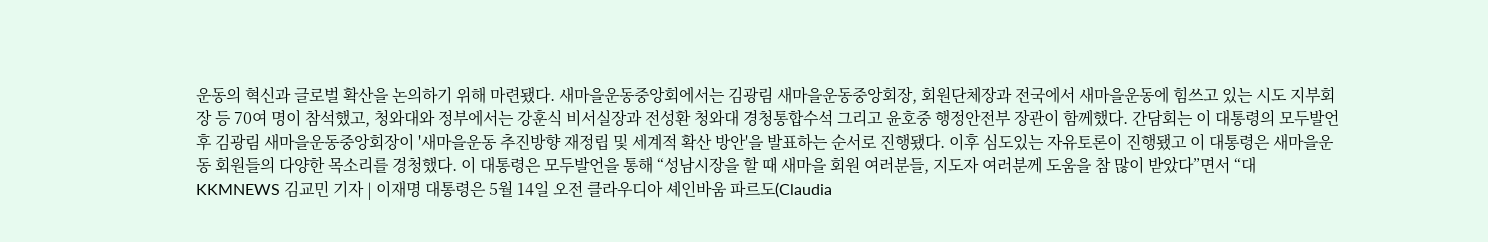운동의 혁신과 글로벌 확산을 논의하기 위해 마련됐다. 새마을운동중앙회에서는 김광림 새마을운동중앙회장, 회원단체장과 전국에서 새마을운동에 힘쓰고 있는 시도 지부회장 등 70여 명이 참석했고, 청와대와 정부에서는 강훈식 비서실장과 전성환 청와대 경청통합수석 그리고 윤호중 행정안전부 장관이 함께했다. 간담회는 이 대통령의 모두발언 후 김광림 새마을운동중앙회장이 '새마을운동 추진방향 재정립 및 세계적 확산 방안'을 발표하는 순서로 진행됐다. 이후 심도있는 자유토론이 진행됐고 이 대통령은 새마을운동 회원들의 다양한 목소리를 경청했다. 이 대통령은 모두발언을 통해 “성남시장을 할 때 새마을 회원 여러분들, 지도자 여러분께 도움을 참 많이 받았다”면서 “대
KKMNEWS 김교민 기자 | 이재명 대통령은 5월 14일 오전 클라우디아 셰인바움 파르도(Claudia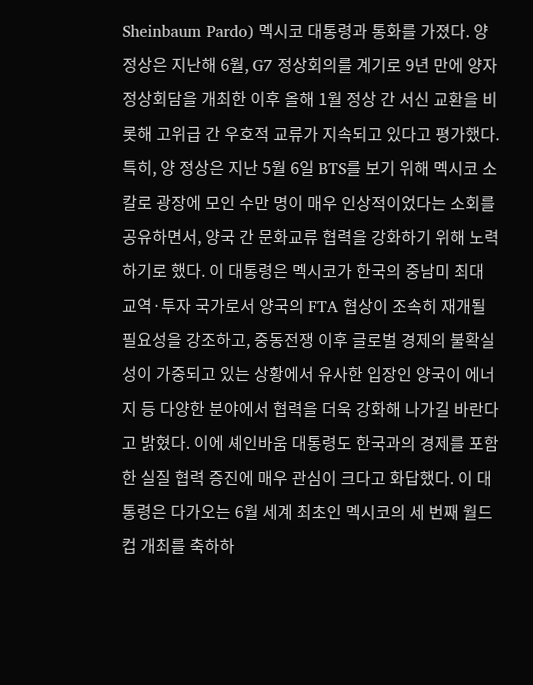Sheinbaum Pardo) 멕시코 대통령과 통화를 가졌다. 양 정상은 지난해 6월, G7 정상회의를 계기로 9년 만에 양자 정상회담을 개최한 이후 올해 1월 정상 간 서신 교환을 비롯해 고위급 간 우호적 교류가 지속되고 있다고 평가했다. 특히, 양 정상은 지난 5월 6일 BTS를 보기 위해 멕시코 소칼로 광장에 모인 수만 명이 매우 인상적이었다는 소회를 공유하면서, 양국 간 문화교류 협력을 강화하기 위해 노력하기로 했다. 이 대통령은 멕시코가 한국의 중남미 최대 교역·투자 국가로서 양국의 FTA 협상이 조속히 재개될 필요성을 강조하고, 중동전쟁 이후 글로벌 경제의 불확실성이 가중되고 있는 상황에서 유사한 입장인 양국이 에너지 등 다양한 분야에서 협력을 더욱 강화해 나가길 바란다고 밝혔다. 이에 셰인바움 대통령도 한국과의 경제를 포함한 실질 협력 증진에 매우 관심이 크다고 화답했다. 이 대통령은 다가오는 6월 세계 최초인 멕시코의 세 번째 월드컵 개최를 축하하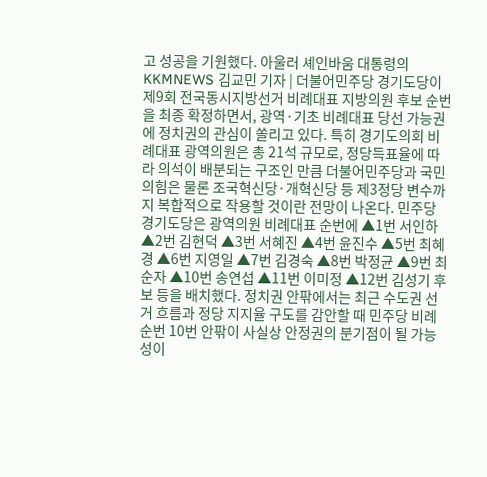고 성공을 기원했다. 아울러 셰인바움 대통령의
KKMNEWS 김교민 기자 | 더불어민주당 경기도당이 제9회 전국동시지방선거 비례대표 지방의원 후보 순번을 최종 확정하면서, 광역·기초 비례대표 당선 가능권에 정치권의 관심이 쏠리고 있다. 특히 경기도의회 비례대표 광역의원은 총 21석 규모로, 정당득표율에 따라 의석이 배분되는 구조인 만큼 더불어민주당과 국민의힘은 물론 조국혁신당·개혁신당 등 제3정당 변수까지 복합적으로 작용할 것이란 전망이 나온다. 민주당 경기도당은 광역의원 비례대표 순번에 ▲1번 서인하 ▲2번 김현덕 ▲3번 서혜진 ▲4번 윤진수 ▲5번 최혜경 ▲6번 지영일 ▲7번 김경숙 ▲8번 박정균 ▲9번 최순자 ▲10번 송연섭 ▲11번 이미정 ▲12번 김성기 후보 등을 배치했다. 정치권 안팎에서는 최근 수도권 선거 흐름과 정당 지지율 구도를 감안할 때 민주당 비례 순번 10번 안팎이 사실상 안정권의 분기점이 될 가능성이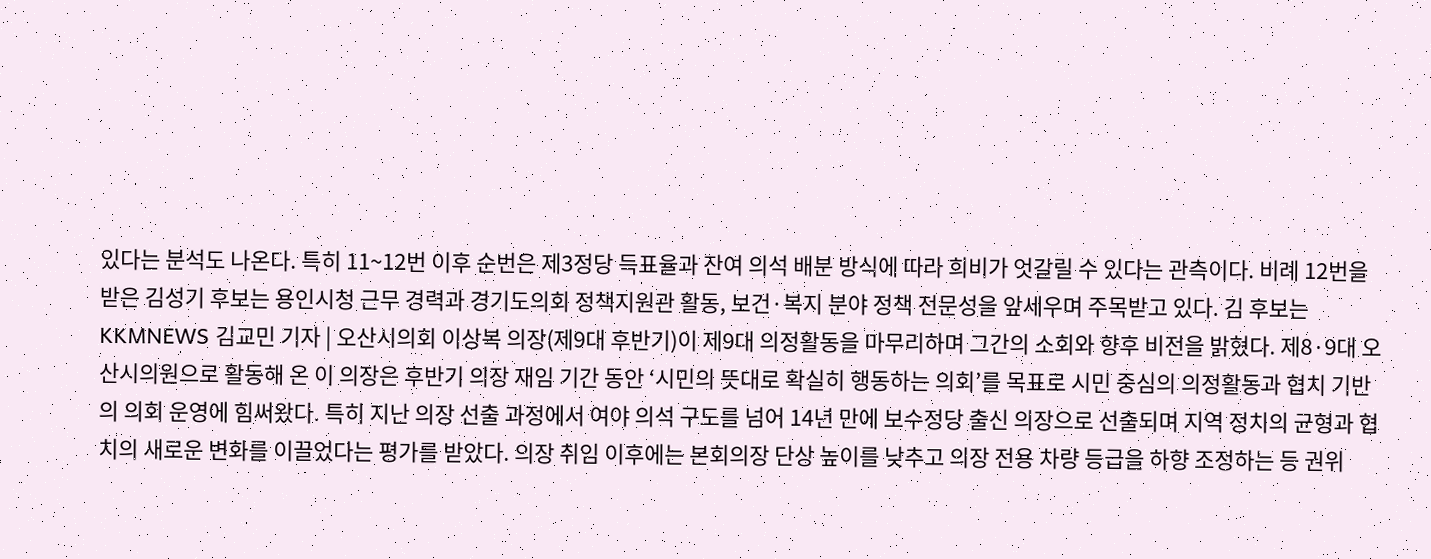있다는 분석도 나온다. 특히 11~12번 이후 순번은 제3정당 득표율과 잔여 의석 배분 방식에 따라 희비가 엇갈릴 수 있다는 관측이다. 비례 12번을 받은 김성기 후보는 용인시청 근무 경력과 경기도의회 정책지원관 활동, 보건·복지 분야 정책 전문성을 앞세우며 주목받고 있다. 김 후보는
KKMNEWS 김교민 기자 | 오산시의회 이상복 의장(제9대 후반기)이 제9대 의정활동을 마무리하며 그간의 소회와 향후 비전을 밝혔다. 제8·9대 오산시의원으로 활동해 온 이 의장은 후반기 의장 재임 기간 동안 ‘시민의 뜻대로 확실히 행동하는 의회’를 목표로 시민 중심의 의정활동과 협치 기반의 의회 운영에 힘써왔다. 특히 지난 의장 선출 과정에서 여야 의석 구도를 넘어 14년 만에 보수정당 출신 의장으로 선출되며 지역 정치의 균형과 협치의 새로운 변화를 이끌었다는 평가를 받았다. 의장 취임 이후에는 본회의장 단상 높이를 낮추고 의장 전용 차량 등급을 하향 조정하는 등 권위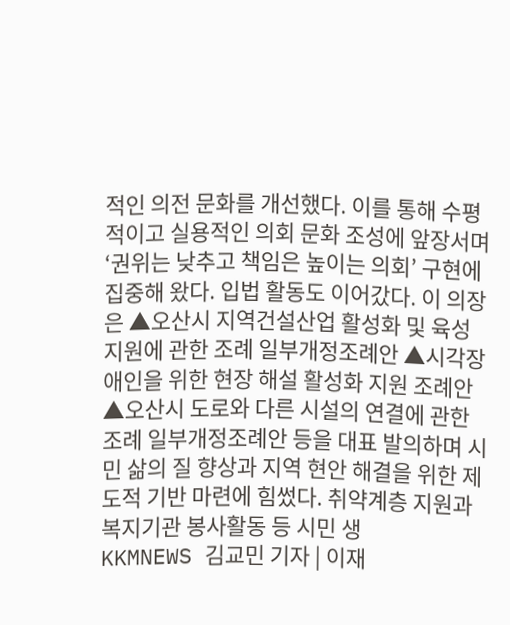적인 의전 문화를 개선했다. 이를 통해 수평적이고 실용적인 의회 문화 조성에 앞장서며 ‘권위는 낮추고 책임은 높이는 의회’ 구현에 집중해 왔다. 입법 활동도 이어갔다. 이 의장은 ▲오산시 지역건설산업 활성화 및 육성지원에 관한 조례 일부개정조례안 ▲시각장애인을 위한 현장 해설 활성화 지원 조례안 ▲오산시 도로와 다른 시설의 연결에 관한 조례 일부개정조례안 등을 대표 발의하며 시민 삶의 질 향상과 지역 현안 해결을 위한 제도적 기반 마련에 힘썼다. 취약계층 지원과 복지기관 봉사활동 등 시민 생
KKMNEWS 김교민 기자 | 이재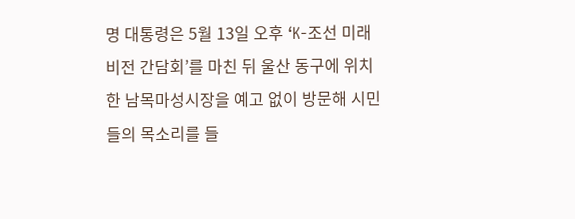명 대통령은 5월 13일 오후 ‘K-조선 미래비전 간담회’를 마친 뒤 울산 동구에 위치한 남목마성시장을 예고 없이 방문해 시민들의 목소리를 들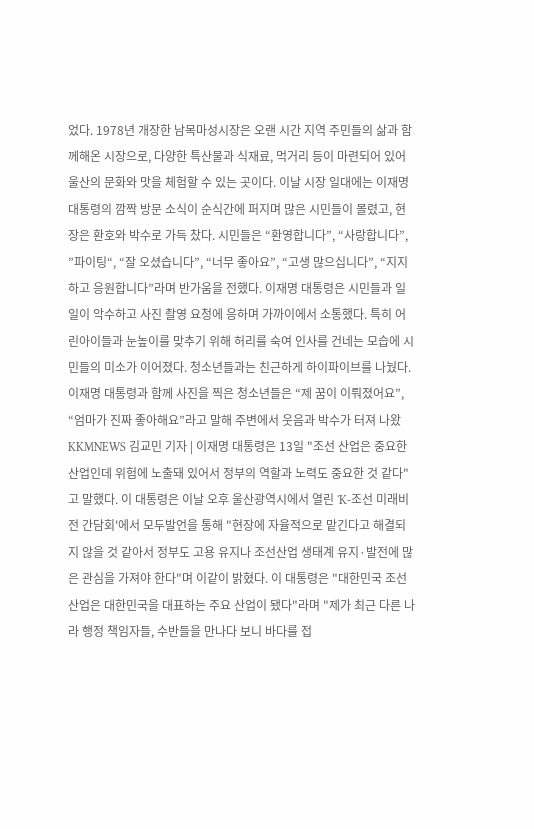었다. 1978년 개장한 남목마성시장은 오랜 시간 지역 주민들의 삶과 함께해온 시장으로, 다양한 특산물과 식재료, 먹거리 등이 마련되어 있어 울산의 문화와 맛을 체험할 수 있는 곳이다. 이날 시장 일대에는 이재명 대통령의 깜짝 방문 소식이 순식간에 퍼지며 많은 시민들이 몰렸고, 현장은 환호와 박수로 가득 찼다. 시민들은 “환영합니다”, “사랑합니다”, ”파이팅“, “잘 오셨습니다”, “너무 좋아요”, “고생 많으십니다”, “지지하고 응원합니다”라며 반가움을 전했다. 이재명 대통령은 시민들과 일일이 악수하고 사진 촬영 요청에 응하며 가까이에서 소통했다. 특히 어린아이들과 눈높이를 맞추기 위해 허리를 숙여 인사를 건네는 모습에 시민들의 미소가 이어졌다. 청소년들과는 친근하게 하이파이브를 나눴다. 이재명 대통령과 함께 사진을 찍은 청소년들은 “제 꿈이 이뤄졌어요”, “엄마가 진짜 좋아해요”라고 말해 주변에서 웃음과 박수가 터져 나왔
KKMNEWS 김교민 기자 | 이재명 대통령은 13일 "조선 산업은 중요한 산업인데 위험에 노출돼 있어서 정부의 역할과 노력도 중요한 것 같다"고 말했다. 이 대통령은 이날 오후 울산광역시에서 열린 'K-조선 미래비전 간담회'에서 모두발언을 통해 "현장에 자율적으로 맡긴다고 해결되지 않을 것 같아서 정부도 고용 유지나 조선산업 생태계 유지·발전에 많은 관심을 가져야 한다"며 이같이 밝혔다. 이 대통령은 "대한민국 조선 산업은 대한민국을 대표하는 주요 산업이 됐다"라며 "제가 최근 다른 나라 행정 책임자들, 수반들을 만나다 보니 바다를 접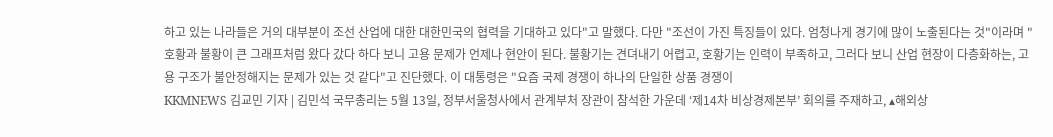하고 있는 나라들은 거의 대부분이 조선 산업에 대한 대한민국의 협력을 기대하고 있다"고 말했다. 다만 "조선이 가진 특징들이 있다. 엄청나게 경기에 많이 노출된다는 것"이라며 "호황과 불황이 큰 그래프처럼 왔다 갔다 하다 보니 고용 문제가 언제나 현안이 된다. 불황기는 견뎌내기 어렵고, 호황기는 인력이 부족하고, 그러다 보니 산업 현장이 다층화하는, 고용 구조가 불안정해지는 문제가 있는 것 같다"고 진단했다. 이 대통령은 "요즘 국제 경쟁이 하나의 단일한 상품 경쟁이
KKMNEWS 김교민 기자 | 김민석 국무총리는 5월 13일, 정부서울청사에서 관계부처 장관이 참석한 가운데 ‘제14차 비상경제본부’ 회의를 주재하고, ▴해외상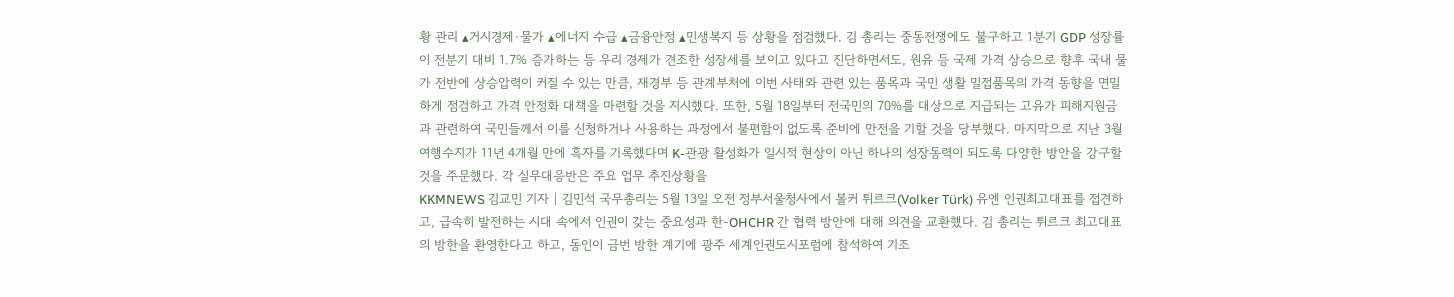황 관리 ▴거시경제·물가 ▴에너지 수급 ▴금융안정 ▴민생복지 등 상황을 점검했다. 김 총리는 중동전쟁에도 불구하고 1분기 GDP 성장률이 전분기 대비 1.7% 증가하는 등 우리 경제가 견조한 성장세를 보이고 있다고 진단하면서도, 원유 등 국제 가격 상승으로 향후 국내 물가 전반에 상승압력이 커질 수 있는 만큼, 재경부 등 관계부처에 이번 사태와 관련 있는 품목과 국민 생활 밀접품목의 가격 동향을 면밀하게 점검하고 가격 안정화 대책을 마련할 것을 지시했다. 또한, 5월 18일부터 전국민의 70%를 대상으로 지급되는 고유가 피해지원금과 관련하여 국민들께서 이를 신청하거나 사용하는 과정에서 불편함이 없도록 준비에 만전을 기할 것을 당부했다. 마지막으로 지난 3월 여행수지가 11년 4개월 만에 흑자를 기록했다며 K-관광 활성화가 일시적 현상이 아닌 하나의 성장동력이 되도록 다양한 방안을 강구할 것을 주문했다. 각 실무대응반은 주요 업무 추진상황을
KKMNEWS 김교민 기자 | 김민석 국무총리는 5월 13일 오전 정부서울청사에서 볼커 튀르크(Volker Türk) 유엔 인권최고대표를 접견하고, 급속히 발전하는 시대 속에서 인권이 갖는 중요성과 한-OHCHR 간 협력 방안에 대해 의견을 교환했다. 김 총리는 튀르크 최고대표의 방한을 환영한다고 하고, 동인이 금번 방한 계기에 광주 세계인권도시포럼에 참석하여 기조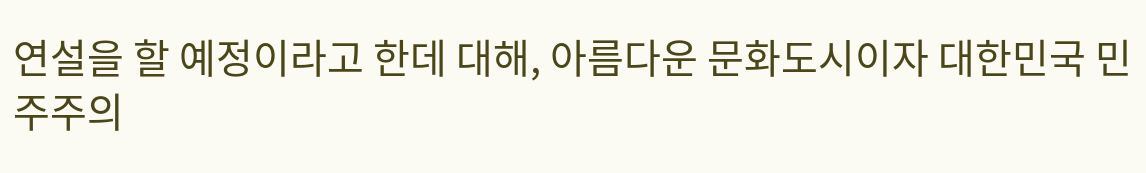연설을 할 예정이라고 한데 대해, 아름다운 문화도시이자 대한민국 민주주의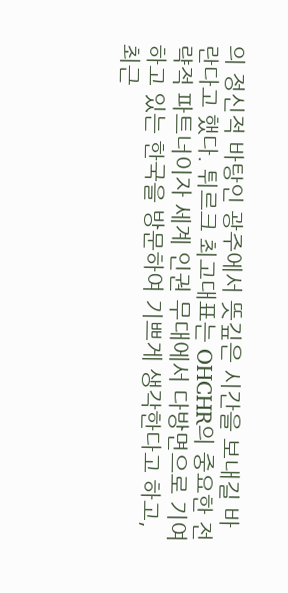의 정신적 바탕인 광주에서 뜻깊은 시간을 보내길 바란다고 했다. 튀르크 최고대표는 OHCHR의 중요한 전략적 파트너이자 세계 인권 무대에서 다방면으로 기여하고 있는 한국을 방문하여 기쁘게 생각한다고 하고,최근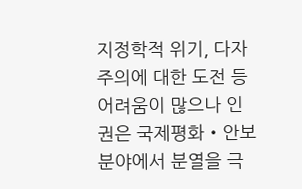지정학적 위기, 다자주의에 대한 도전 등 어려움이 많으나 인권은 국제평화‧안보 분야에서 분열을 극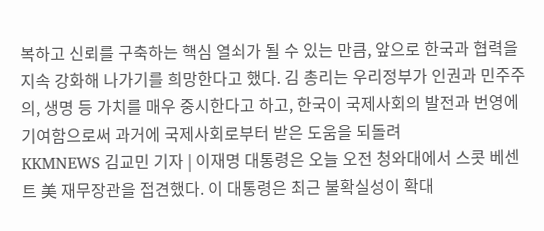복하고 신뢰를 구축하는 핵심 열쇠가 될 수 있는 만큼, 앞으로 한국과 협력을 지속 강화해 나가기를 희망한다고 했다. 김 총리는 우리정부가 인권과 민주주의, 생명 등 가치를 매우 중시한다고 하고, 한국이 국제사회의 발전과 번영에 기여함으로써 과거에 국제사회로부터 받은 도움을 되돌려
KKMNEWS 김교민 기자 | 이재명 대통령은 오늘 오전 청와대에서 스콧 베센트 美 재무장관을 접견했다. 이 대통령은 최근 불확실성이 확대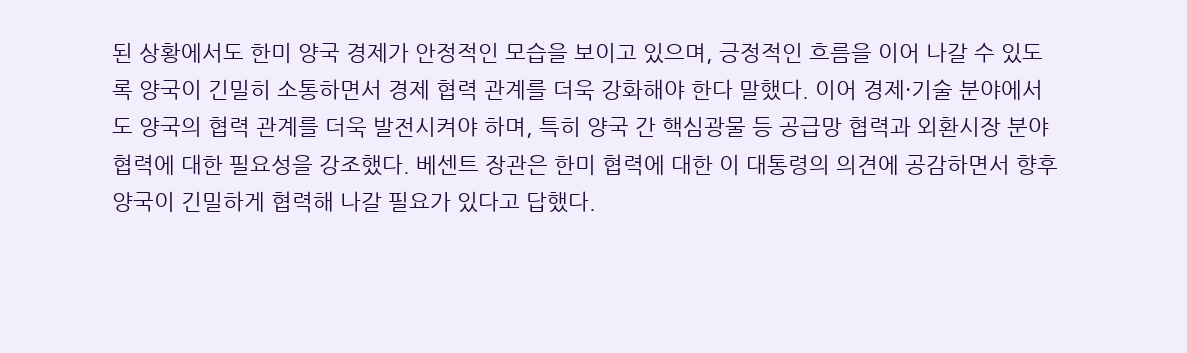된 상황에서도 한미 양국 경제가 안정적인 모습을 보이고 있으며, 긍정적인 흐름을 이어 나갈 수 있도록 양국이 긴밀히 소통하면서 경제 협력 관계를 더욱 강화해야 한다 말했다. 이어 경제·기술 분야에서도 양국의 협력 관계를 더욱 발전시켜야 하며, 특히 양국 간 핵심광물 등 공급망 협력과 외환시장 분야 협력에 대한 필요성을 강조했다. 베센트 장관은 한미 협력에 대한 이 대통령의 의견에 공감하면서 향후 양국이 긴밀하게 협력해 나갈 필요가 있다고 답했다.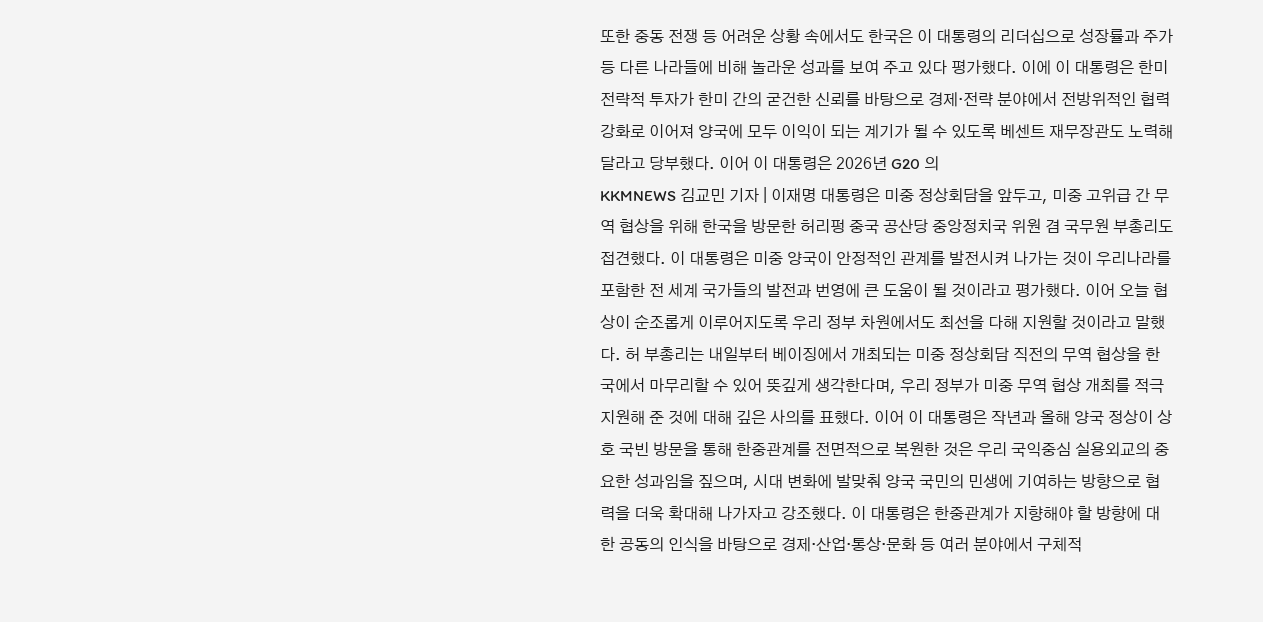또한 중동 전쟁 등 어려운 상황 속에서도 한국은 이 대통령의 리더십으로 성장률과 주가 등 다른 나라들에 비해 놀라운 성과를 보여 주고 있다 평가했다. 이에 이 대통령은 한미 전략적 투자가 한미 간의 굳건한 신뢰를 바탕으로 경제·전략 분야에서 전방위적인 협력 강화로 이어져 양국에 모두 이익이 되는 계기가 될 수 있도록 베센트 재무장관도 노력해 달라고 당부했다. 이어 이 대통령은 2026년 G20 의
KKMNEWS 김교민 기자 | 이재명 대통령은 미중 정상회담을 앞두고, 미중 고위급 간 무역 협상을 위해 한국을 방문한 허리펑 중국 공산당 중앙정치국 위원 겸 국무원 부총리도 접견했다. 이 대통령은 미중 양국이 안정적인 관계를 발전시켜 나가는 것이 우리나라를 포함한 전 세계 국가들의 발전과 번영에 큰 도움이 될 것이라고 평가했다. 이어 오늘 협상이 순조롭게 이루어지도록 우리 정부 차원에서도 최선을 다해 지원할 것이라고 말했다. 허 부총리는 내일부터 베이징에서 개최되는 미중 정상회담 직전의 무역 협상을 한국에서 마무리할 수 있어 뜻깊게 생각한다며, 우리 정부가 미중 무역 협상 개최를 적극 지원해 준 것에 대해 깊은 사의를 표했다. 이어 이 대통령은 작년과 올해 양국 정상이 상호 국빈 방문을 통해 한중관계를 전면적으로 복원한 것은 우리 국익중심 실용외교의 중요한 성과임을 짚으며, 시대 변화에 발맞춰 양국 국민의 민생에 기여하는 방향으로 협력을 더욱 확대해 나가자고 강조했다. 이 대통령은 한중관계가 지향해야 할 방향에 대한 공동의 인식을 바탕으로 경제·산업·통상·문화 등 여러 분야에서 구체적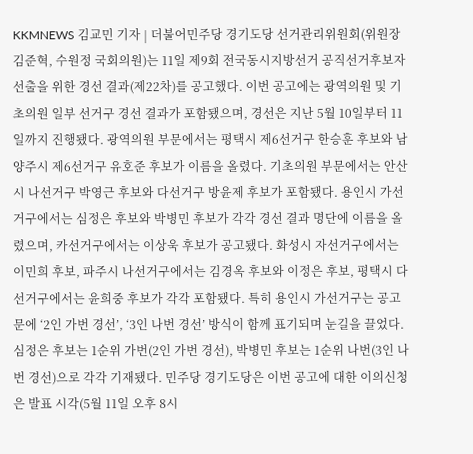KKMNEWS 김교민 기자 | 더불어민주당 경기도당 선거관리위원회(위원장 김준혁, 수원정 국회의원)는 11일 제9회 전국동시지방선거 공직선거후보자 선출을 위한 경선 결과(제22차)를 공고했다. 이번 공고에는 광역의원 및 기초의원 일부 선거구 경선 결과가 포함됐으며, 경선은 지난 5월 10일부터 11일까지 진행됐다. 광역의원 부문에서는 평택시 제6선거구 한승훈 후보와 남양주시 제6선거구 유호준 후보가 이름을 올렸다. 기초의원 부문에서는 안산시 나선거구 박영근 후보와 다선거구 방윤제 후보가 포함됐다. 용인시 가선거구에서는 심정은 후보와 박병민 후보가 각각 경선 결과 명단에 이름을 올렸으며, 카선거구에서는 이상욱 후보가 공고됐다. 화성시 자선거구에서는 이민희 후보, 파주시 나선거구에서는 김경옥 후보와 이정은 후보, 평택시 다선거구에서는 윤희중 후보가 각각 포함됐다. 특히 용인시 가선거구는 공고문에 ‘2인 가번 경선’, ‘3인 나번 경선’ 방식이 함께 표기되며 눈길을 끌었다. 심정은 후보는 1순위 가번(2인 가번 경선), 박병민 후보는 1순위 나번(3인 나번 경선)으로 각각 기재됐다. 민주당 경기도당은 이번 공고에 대한 이의신청은 발표 시각(5월 11일 오후 8시